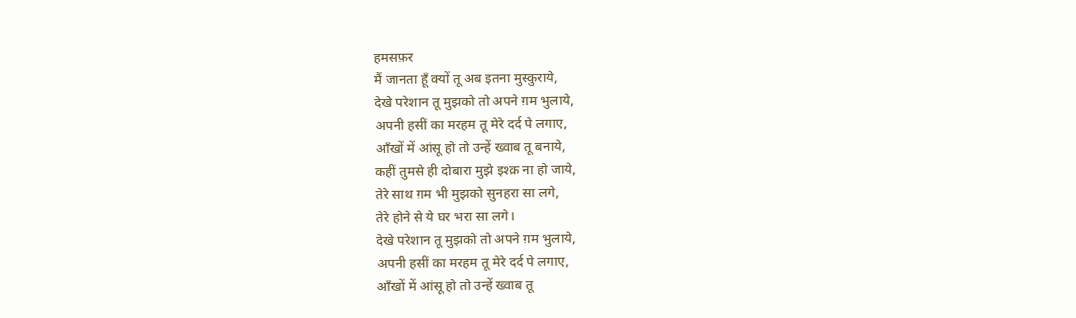हमसफ़र
मैं जानता हूँ क्यों तू अब इतना मुस्कुराये,
देखे परेशान तू मुझको तो अपने ग़म भुलाये,
अपनी हसीं का मरहम तू मेरे दर्द पे लगाए,
आँखों में आंसू हो तो उन्हें ख्वाब तू बनाये,
कहीं तुमसे ही दोबारा मुझे इश्क़ ना हो जाये,
तेरे साथ ग़म भी मुझको सुनहरा सा लगे,
तेरे होने से ये घर भरा सा लगे।
देखे परेशान तू मुझको तो अपने ग़म भुलाये,
अपनी हसीं का मरहम तू मेरे दर्द पे लगाए,
आँखों में आंसू हो तो उन्हें ख्वाब तू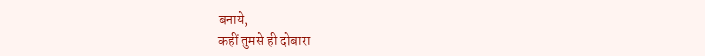बनाये,
कहीं तुमसे ही दोबारा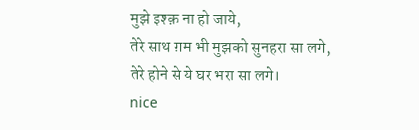मुझे इश्क़ ना हो जाये,
तेरे साथ ग़म भी मुझको सुनहरा सा लगे,
तेरे होने से ये घर भरा सा लगे।
nice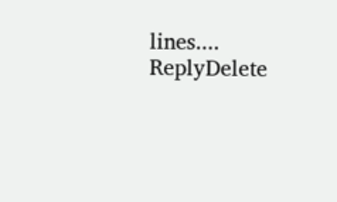lines....
ReplyDelete